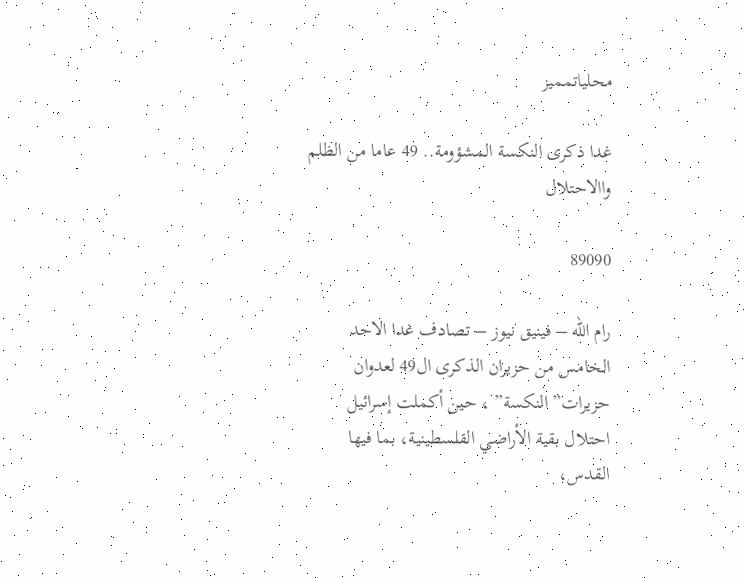محلياتمميز

غدا ذكرى النكسة المشؤومة.. 49 عاما من الظلم واالاحتلال

89090

رام الله – فينيق نيوز – تصادف غدا الاحد الخامس من حزيران الذكرى ال49 لعدوان حزيرات” النكسة” ، حين أكملت إسرائيل احتلال بقية الأراضي الفلسطينية، بما فيها القدس،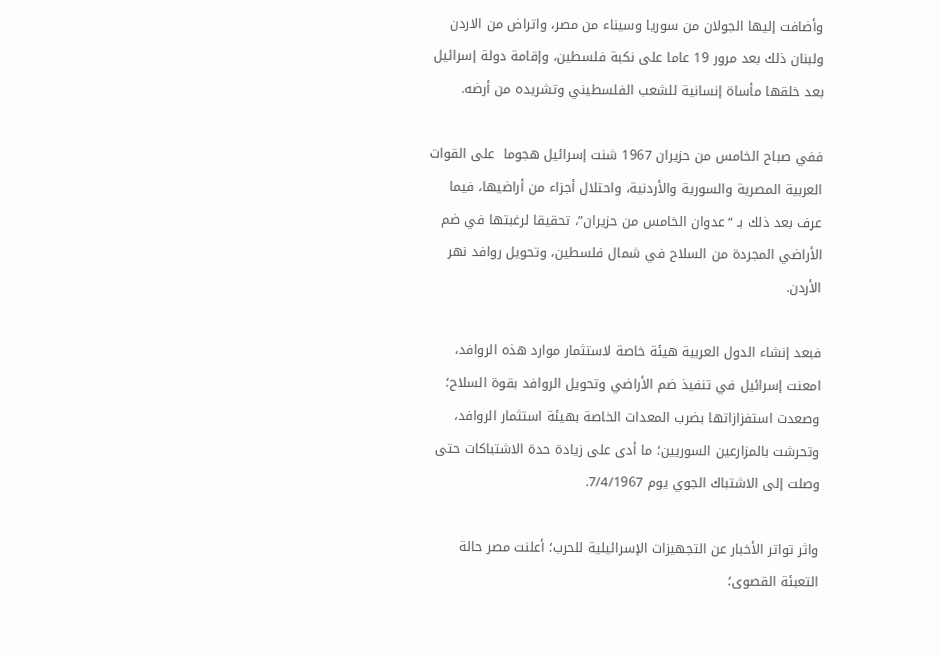وأضافت إليها الجولان من سوريا وسيناء من مصر، واتراض من الاردن ولبنان ذلك بعد مرور 19 عاما على نكبة فلسطين، وإقامة دولة إسرائيل بعد خلقها مأساة إنسانية للشعب الفلسطيني وتشريده من أرضه.

ففي صباح الخامس من حزيران 1967 شنت إسرائيل هجوما  على القوات العربية المصرية والسورية والأردنية، واحتلال أجزاء من أراضيها، فيما عرف بعد ذلك بـ “عدوان الخامس من حزيران”، تحقيقا لرغبتها في ضم الأراضي المجردة من السلاح في شمال فلسطين، وتحويل روافد نهر الأردن.

فبعد إنشاء الدول العربية هيئة خاصة لاستثمار موارد هذه الروافد، امعنت إسرائيل في تنفيذ ضم الأراضي وتحويل الروافد بقوة السلاح؛ وصعدت استفزازاتها بضرب المعدات الخاصة بهيئة استثمار الروافد، وتحرشت بالمزارعين السوريين؛ ما أدى على زيادة حدة الاشتباكات حتى وصلت إلى الاشتباك الجوي يوم 7/4/1967.

واثر تواتر الأخبار عن التجهيزات الإسرائيلية للحرب؛ أعلنت مصر حالة التعبئة القصوى؛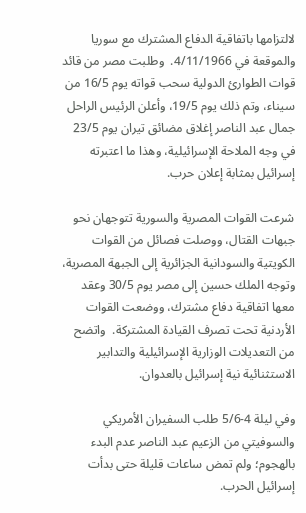لالتزامها باتفاقية الدفاع المشترك مع سوريا والموقعة في 4/11/1966.  وطلبت مصر من قائد قوات الطوارئ الدولية سحب قواته يوم 16/5 من سيناء، وتم ذلك يوم 19/5، وأعلن الرئيس الراحل جمال عبد الناصر إغلاق مضائق تيران يوم 23/5 في وجه الملاحة الإسرائيلية، وهذا ما اعتبرته إسرائيل بمثابة إعلان حرب.

شرعت القوات المصرية والسورية تتوجهان نحو جبهات القتال، ووصلت فصائل من القوات الكويتية والسودانية الجزائرية إلى الجبهة المصرية، وتوجه الملك حسين إلى مصر يوم 30/5 وعقد معها اتفاقية دفاع مشترك، ووضعت القوات الأردنية تحت تصرف القيادة المشتركة.  واتضح من التعديلات الوزارية الإسرائيلية والتدابير الاستثنائية نية إسرائيل بالعدوان.

وفي ليلة 4-5/6 طلب السفيران الأمريكي والسوفيتي من الزعيم عبد الناصر عدم البدء بالهجوم؛ ولم تمض ساعات قليلة حتى بدأت إسرائيل الحرب.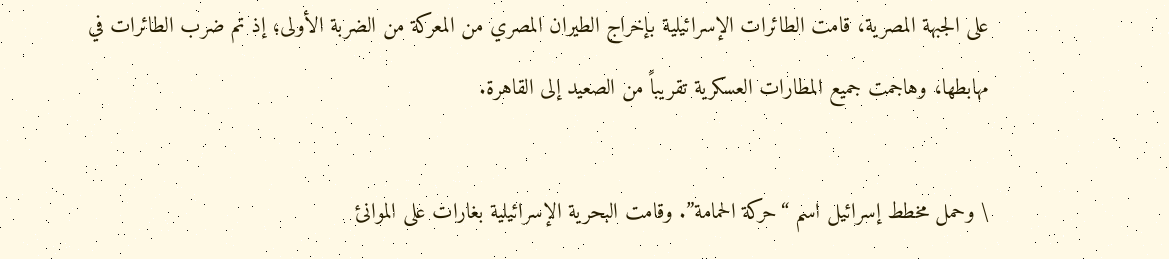على الجبهة المصرية، قامت الطائرات الإسرائيلية بإخراج الطيران المصري من المعركة من الضربة الأولى؛ إذ تم ضرب الطائرات في مهابطها، وهاجمت جميع المطارات العسكرية تقريباً من الصعيد إلى القاهرة.

\ وحمل مخطط إسرائيل اسم “حركة الحمامة”. وقامت البحرية الإسرائيلية بغارات على الموانئ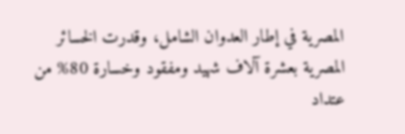المصرية في إطار العدوان الشامل، وقدرت الخسائر المصرية بعشرة آلاف شهيد ومفقود وخسارة 80% من عتداد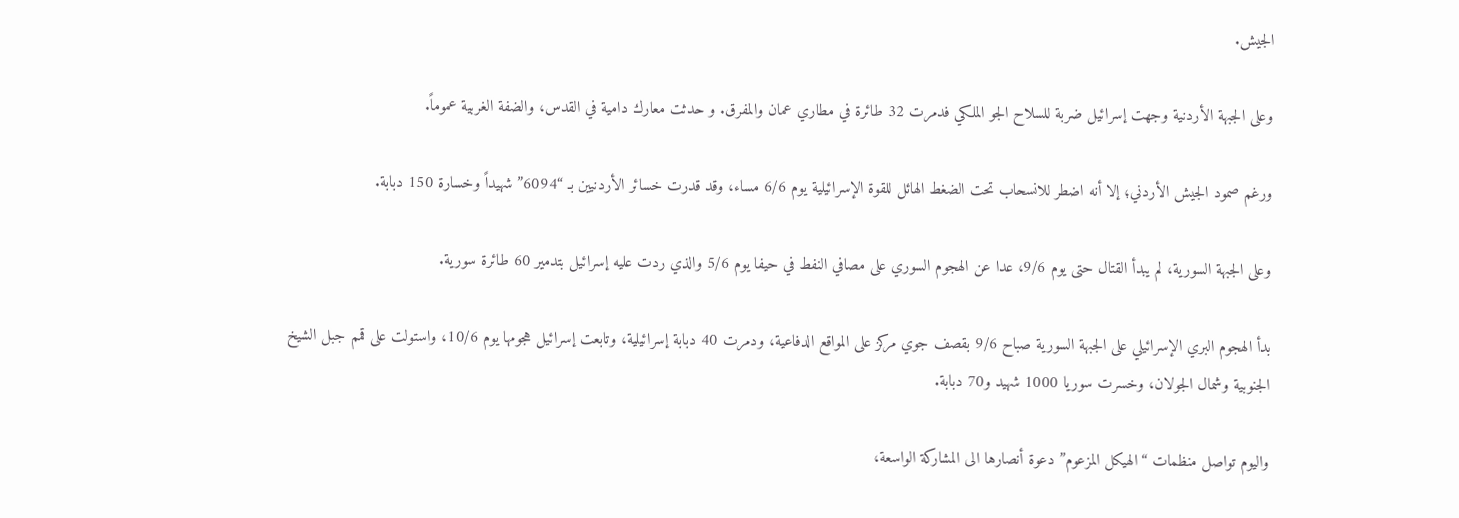الجيش.

وعلى الجبهة الأردنية وجهت إسرائيل ضربة للسلاح الجو الملكي فدمرت 32 طائرة في مطاري عمان والمفرق. و حدثت معارك دامية في القدس، والضفة الغربية عموماً.

ورغم صمود الجيش الأردني؛ إلا أنه اضطر للانسحاب تحت الضغط الهائل للقوة الإسرائيلية يوم 6/6 مساء، وقد قدرت خسائر الأردنيين بـ “6094” شهيداً وخسارة 150 دبابة.

وعلى الجبهة السورية، لم يبدأ القتال حتى يوم 9/6، عدا عن الهجوم السوري على مصافي النفط في حيفا يوم 5/6 والذي ردت عليه إسرائيل بتدمير 60 طائرة سورية.

بدأ الهجوم البري الإسرائيلي على الجبهة السورية صباح 9/6 بقصف جوي مركز على المواقع الدفاعية، ودمرت 40 دبابة إسرائيلية، وتابعت إسرائيل هجومها يوم 10/6، واستولت على قمم جبل الشيخ الجنوبية وشمال الجولان، وخسرت سوريا 1000 شهيد و70 دبابة.

واليوم تواصل منظمات “الهيكل المزعوم” دعوة أنصارها الى المشاركة الواسعة،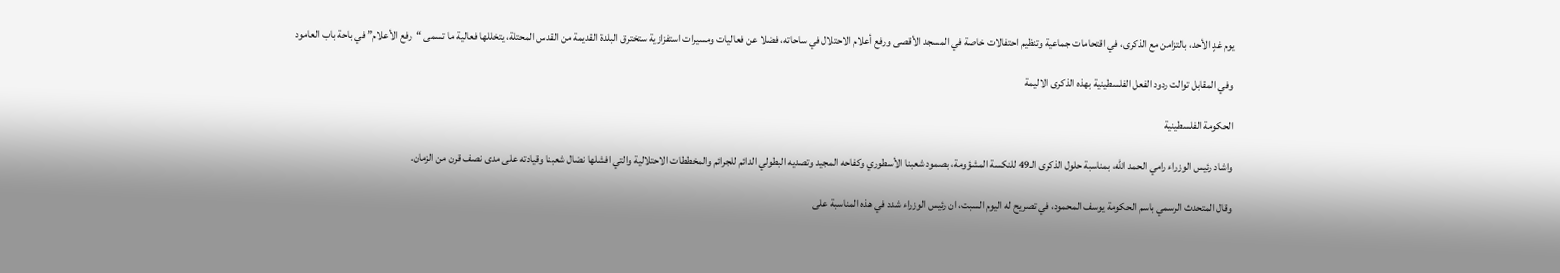يوم غدٍ الأحد، بالتزامن مع الذكرى، في اقتحامات جماعية وتنظيم احتفالات خاصة في المسجد الأقصى ورفع أعلام الاحتلال في ساحاته، فضلا عن فعاليات ومسيرات استفزازية ستخترق البلدة القديمة من القدس المحتلة، يتخللها فعالية ما تسمى “رفع الأعلام” في باحة باب العامود

وفي المقابل توالت ردود الفعل الفلسطينية بهذه الذكرى الاليمة

الحكومة الفلسطينية

واشاد رئيس الوزراء رامي الحمد الله، بمناسبة حلول الذكرى الـ49 للنكسة المشؤومة، بصمود شعبنا الأسطوري وكفاحه المجيد وتصديه البطولي الدائم للجرائم والمخططات الاحتلالية والتي افشلها نضال شعبنا وقيادته على مدى نصف قرن من الزمان.

وقال المتحدث الرسمي باسم الحكومة يوسف المحمود، في تصريح له اليوم السبت، ان رئيس الوزراء شدد في هذه المناسبة على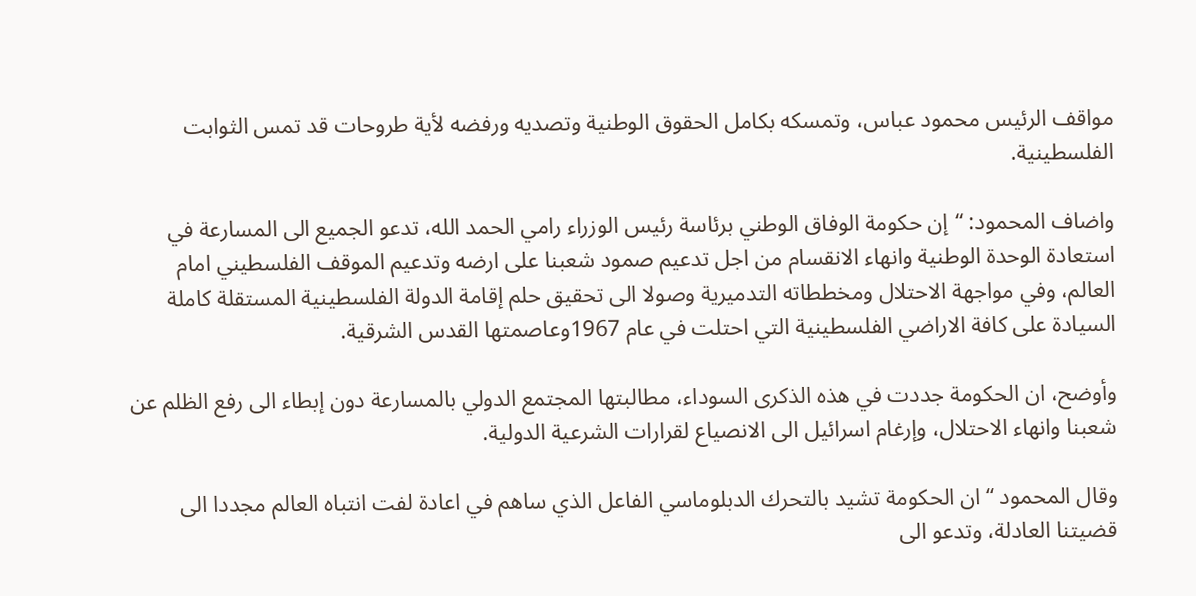مواقف الرئيس محمود عباس، وتمسكه بكامل الحقوق الوطنية وتصديه ورفضه لأية طروحات قد تمس الثوابت الفلسطينية.

واضاف المحمود: “إن حكومة الوفاق الوطني برئاسة رئيس الوزراء رامي الحمد الله، تدعو الجميع الى المسارعة في استعادة الوحدة الوطنية وانهاء الانقسام من اجل تدعيم صمود شعبنا على ارضه وتدعيم الموقف الفلسطيني امام العالم، وفي مواجهة الاحتلال ومخططاته التدميرية وصولا الى تحقيق حلم إقامة الدولة الفلسطينية المستقلة كاملة السيادة على كافة الاراضي الفلسطينية التي احتلت في عام 1967وعاصمتها القدس الشرقية.

وأوضح، ان الحكومة جددت في هذه الذكرى السوداء، مطالبتها المجتمع الدولي بالمسارعة دون إبطاء الى رفع الظلم عن شعبنا وانهاء الاحتلال، وإرغام اسرائيل الى الانصياع لقرارات الشرعية الدولية.

وقال المحمود “ان الحكومة تشيد بالتحرك الدبلوماسي الفاعل الذي ساهم في اعادة لفت انتباه العالم مجددا الى قضيتنا العادلة، وتدعو الى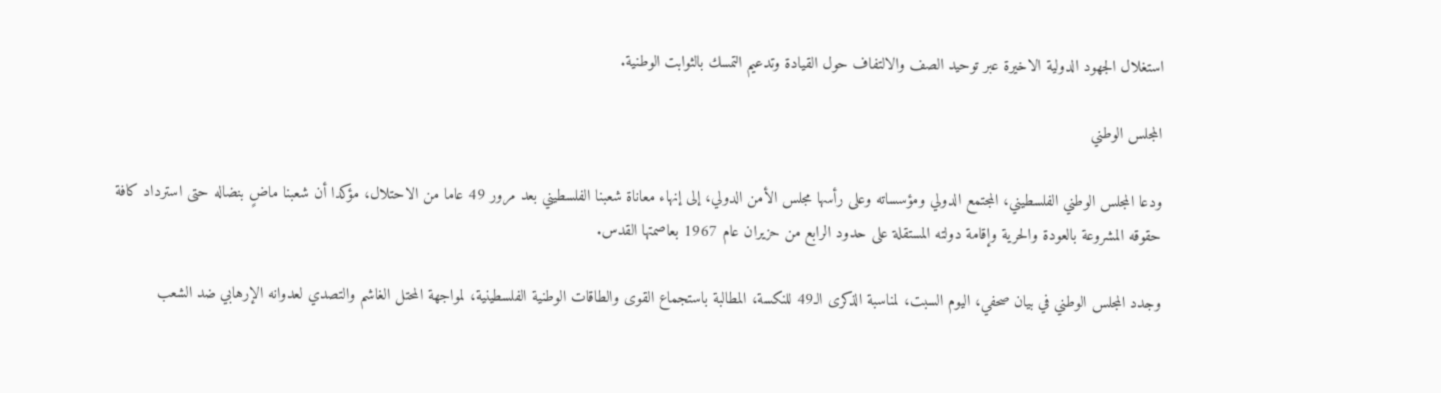استغلال الجهود الدولية الاخيرة عبر توحيد الصف والالتفاف حول القيادة وتدعيم التمسك بالثوابت الوطنية.

المجلس الوطني

ودعا المجلس الوطني الفلسطيني، المجتمع الدولي ومؤسساته وعلى رأسها مجلس الأمن الدولي، إلى إنهاء معاناة شعبنا الفلسطيني بعد مرور 49 عاما من الاحتلال، مؤكدا أن شعبنا ماضٍ بنضاله حتى استرداد كافة حقوقه المشروعة بالعودة والحرية وإقامة دولته المستقلة على حدود الرابع من حزيران عام 1967 بعاصمتها القدس.

وجدد المجلس الوطني في بيان صحفي، اليوم السبت، لمناسبة الذكرى الـ49 للنكسة، المطالبة باستجماع القوى والطاقات الوطنية الفلسطينية، لمواجهة المحتل الغاشم والتصدي لعدوانه الإرهابي ضد الشعب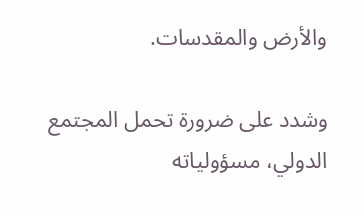والأرض والمقدسات.

وشدد على ضرورة تحمل المجتمع الدولي، مسؤولياته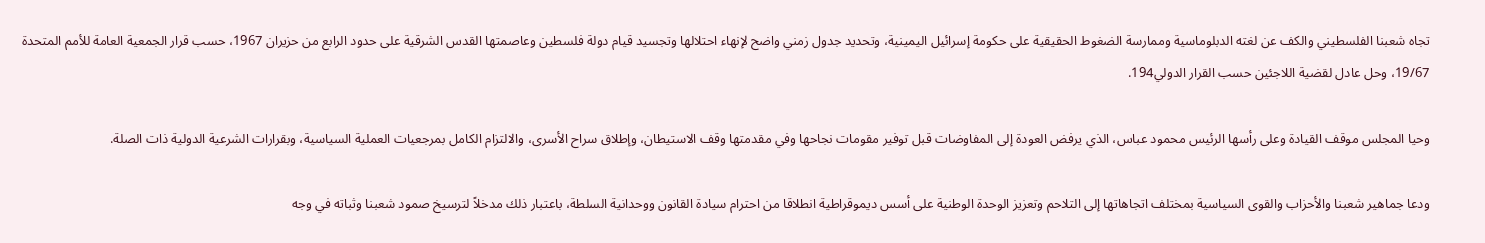تجاه شعبنا الفلسطيني والكف عن لغته الدبلوماسية وممارسة الضغوط الحقيقية على حكومة إسرائيل اليمينية، وتحديد جدول زمني واضح لإنهاء احتلالها وتجسيد قيام دولة فلسطين وعاصمتها القدس الشرقية على حدود الرابع من حزيران 1967، حسب قرار الجمعية العامة للأمم المتحدة 19/67، وحل عادل لقضية اللاجئين حسب القرار الدولي194.

وحيا المجلس موقف القيادة وعلى رأسها الرئيس محمود عباس، الذي يرفض العودة إلى المفاوضات قبل توفير مقومات نجاحها وفي مقدمتها وقف الاستيطان، وإطلاق سراح الأسرى، والالتزام الكامل بمرجعيات العملية السياسية، وبقرارات الشرعية الدولية ذات الصلة.

ودعا جماهير شعبنا والأحزاب والقوى السياسية بمختلف اتجاهاتها إلى التلاحم وتعزيز الوحدة الوطنية على أسس ديموقراطية انطلاقا من احترام سيادة القانون ووحدانية السلطة، باعتبار ذلك مدخلاً لترسيخ صمود شعبنا وثباته في وجه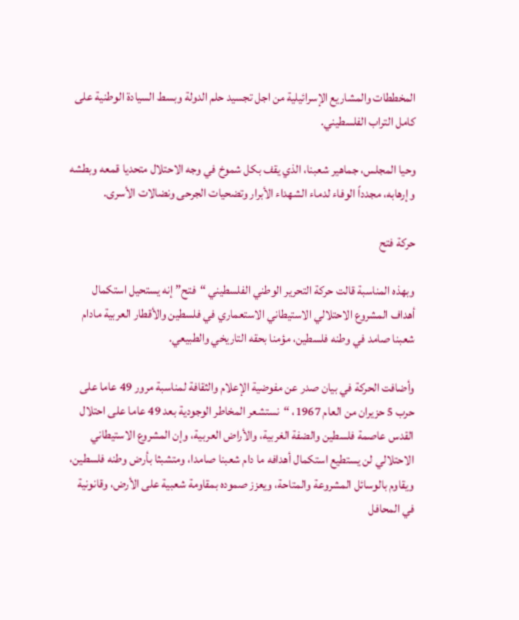المخططات والمشاريع الإسرائيلية من اجل تجسيد حلم الدولة وبسط السيادة الوطنية على كامل التراب الفلسطيني.

وحيا المجلس، جماهير شعبنا، الذي يقف بكل شموخ في وجه الاحتلال متحديا قمعه وبطشه وإرهابه، مجدداً الوفاء لدماء الشهداء الأبرار وتضحيات الجرحى ونضالات الأسرى.

حركة فتح

وبهذه المناسبة قالت حركة التحرير الوطني الفلسطيني “فتح” إنه يستحيل استكمال أهداف المشروع الاحتلالي الاستيطاني الاستعماري في فلسطين والأقطار العربية مادام شعبنا صامد في وطنه فلسطين، مؤمنا بحقه التاريخي والطبيعي.

وأضافت الحركة في بيان صدر عن مفوضية الإعلام والثقافة لمناسبة مرور 49 عاما على  حرب 5 حزيران من العام 1967، “نستشعر المخاطر الوجودية بعد 49 عاما على احتلال القدس عاصمة فلسطين والضفة الغربية، والأراض العربية، وإن المشروع الاستيطاني الاحتلالي لن يستطيع استكمال أهدافه ما دام شعبنا صامدا، ومتشبثا بأرض وطنه فلسطين، ويقاوم بالوسائل المشروعة والمتاحة، ويعزز صموده بمقاومة شعبية على الأرض، وقانونية في المحافل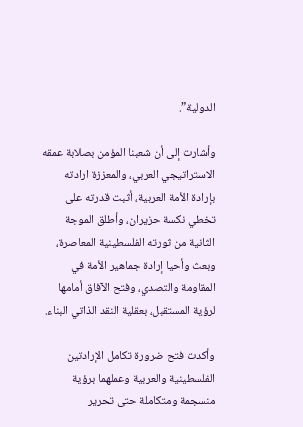الدولية”.

وأشارت إلى أن شعبنا المؤمن بصلابة عمقه الاستراتيجي العربي، والمعززة ارادته بإرادة الأمة العربية، أثبت قدرته على تخطي نكسة حزيران، وأطلق الموجة الثانية من ثورته الفلسطينية المعاصرة، وبعث وأحيا إرادة جماهير الأمة في المقاومة والتصدي، وفتح الآفاق أمامها لرؤية المستقبل، بعقلية النقد الذاتي البناء.

وأكدت فتح ضرورة تكامل الإرادتين الفلسطينية والعربية وعملهما برؤية منسجمة ومتكاملة حتى تحرير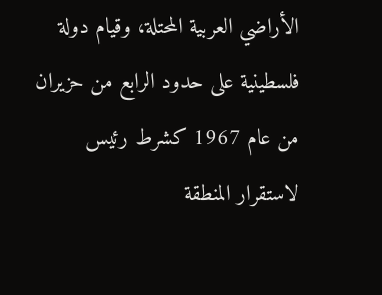الأراضي العربية المحتلة، وقيام دولة فلسطينية على حدود الرابع من حزيران من عام 1967 كشرط رئيس لاستقرار المنطقة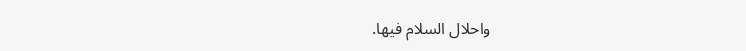واحلال السلام فيها.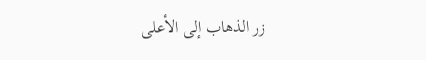زر الذهاب إلى الأعلى